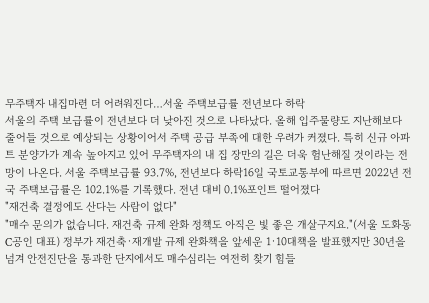무주택자 내집마련 더 어려워진다…서울 주택보급률 전년보다 하락
서울의 주택 보급률이 전년보다 더 낮아진 것으로 나타났다. 올해 입주물량도 지난해보다 줄어들 것으로 예상되는 상황이어서 주택 공급 부족에 대한 우려가 커졌다. 특히 신규 아파트 분양가가 계속 높아지고 있어 무주택자의 내 집 장만의 길은 더욱 험난해질 것이라는 전망이 나온다. 서울 주택보급률 93.7%, 전년보다 하락16일 국토교통부에 따르면 2022년 전국 주택보급률은 102.1%를 기록했다. 전년 대비 0.1%포인트 떨어졌다
"재건축 결정에도 산다는 사람이 없다"
"매수 문의가 없습니다. 재건축 규제 완화 정책도 아직은 빛 좋은 개살구지요."(서울 도화동 C공인 대표) 정부가 재건축·재개발 규제 완화책을 앞세운 1·10대책을 발표했지만 30년을 넘겨 안전진단을 통과한 단지에서도 매수심리는 여전히 찾기 힘들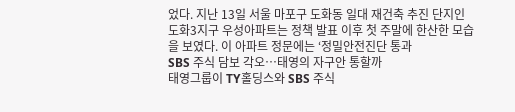었다. 지난 13일 서울 마포구 도화동 일대 재건축 추진 단지인 도화3지구 우성아파트는 정책 발표 이후 첫 주말에 한산한 모습을 보였다. 이 아파트 정문에는 ‘정밀안전진단 통과
SBS 주식 담보 각오…태영의 자구안 통할까
태영그룹이 TY홀딩스와 SBS 주식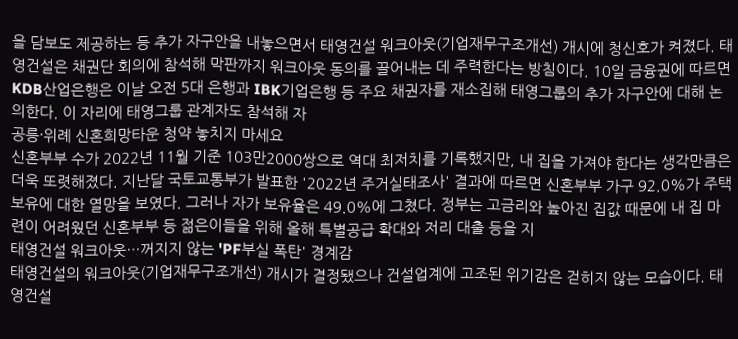을 담보도 제공하는 등 추가 자구안을 내놓으면서 태영건설 워크아웃(기업재무구조개선) 개시에 청신호가 켜졌다. 태영건설은 채권단 회의에 참석해 막판까지 워크아웃 동의를 끌어내는 데 주력한다는 방침이다. 10일 금융권에 따르면 KDB산업은행은 이날 오전 5대 은행과 IBK기업은행 등 주요 채권자를 재소집해 태영그룹의 추가 자구안에 대해 논의한다. 이 자리에 태영그룹 관계자도 참석해 자
공릉·위례 신혼희망타운 청약 놓치지 마세요
신혼부부 수가 2022년 11월 기준 103만2000쌍으로 역대 최저치를 기록했지만, 내 집을 가져야 한다는 생각만큼은 더욱 또렷해졌다. 지난달 국토교통부가 발표한 '2022년 주거실태조사' 결과에 따르면 신혼부부 가구 92.0%가 주택 보유에 대한 열망을 보였다. 그러나 자가 보유율은 49.0%에 그쳤다. 정부는 고금리와 높아진 집값 때문에 내 집 마련이 어려웠던 신혼부부 등 젊은이들을 위해 올해 특별공급 확대와 저리 대출 등을 지
태영건설 워크아웃…꺼지지 않는 'PF부실 폭탄' 경계감
태영건설의 워크아웃(기업재무구조개선) 개시가 결정됐으나 건설업계에 고조된 위기감은 걷히지 않는 모습이다. 태영건설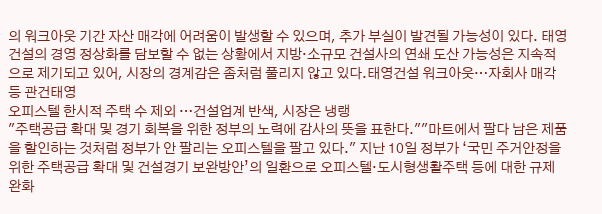의 워크아웃 기간 자산 매각에 어려움이 발생할 수 있으며, 추가 부실이 발견될 가능성이 있다. 태영건설의 경영 정상화를 담보할 수 없는 상황에서 지방·소규모 건설사의 연쇄 도산 가능성은 지속적으로 제기되고 있어, 시장의 경계감은 좀처럼 풀리지 않고 있다.태영건설 워크아웃…자회사 매각 등 관건태영
오피스텔 한시적 주택 수 제외 …건설업계 반색, 시장은 냉랭
"주택공급 확대 및 경기 회복을 위한 정부의 노력에 감사의 뜻을 표한다.""마트에서 팔다 남은 제품을 할인하는 것처럼 정부가 안 팔리는 오피스텔을 팔고 있다." 지난 10일 정부가 ‘국민 주거안정을 위한 주택공급 확대 및 건설경기 보완방안’의 일환으로 오피스텔·도시형생활주택 등에 대한 규제 완화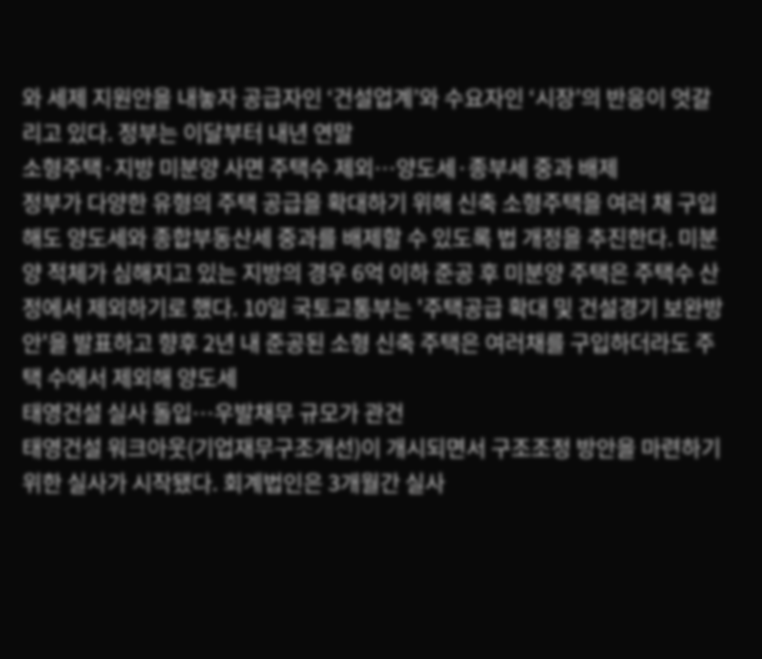와 세제 지원안을 내놓자 공급자인 ‘건설업계’와 수요자인 ‘시장’의 반응이 엇갈리고 있다. 정부는 이달부터 내년 연말
소형주택·지방 미분양 사면 주택수 제외…양도세·종부세 중과 배제
정부가 다양한 유형의 주택 공급을 확대하기 위해 신축 소형주택을 여러 채 구입해도 양도세와 종합부동산세 중과를 배제할 수 있도록 법 개정을 추진한다. 미분양 적체가 심해지고 있는 지방의 경우 6억 이하 준공 후 미분양 주택은 주택수 산정에서 제외하기로 했다. 10일 국토교통부는 '주택공급 확대 및 건설경기 보완방안'을 발표하고 향후 2년 내 준공된 소형 신축 주택은 여러채를 구입하더라도 주택 수에서 제외해 양도세
태영건설 실사 돌입…우발채무 규모가 관건
태영건설 워크아웃(기업재무구조개선)이 개시되면서 구조조정 방안을 마련하기 위한 실사가 시작됐다. 회계법인은 3개월간 실사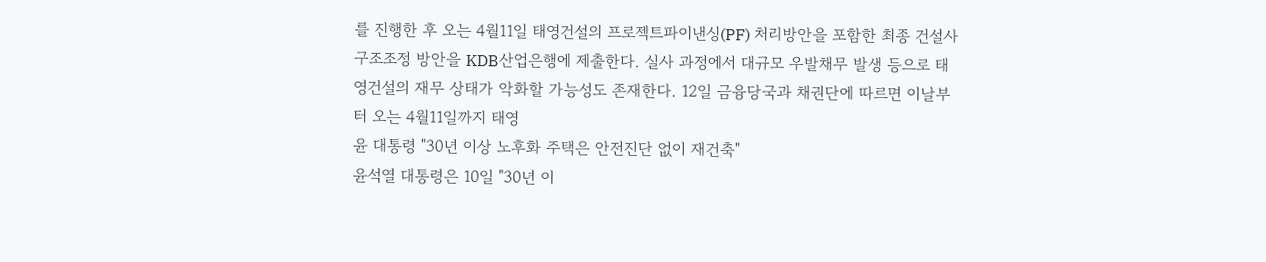를 진행한 후 오는 4월11일 태영건설의 프로젝트파이낸싱(PF) 처리방안을 포함한 최종 건설사 구조조정 방안을 KDB산업은행에 제출한다. 실사 과정에서 대규모 우발채무 발생 등으로 태영건설의 재무 상태가 악화할 가능성도 존재한다. 12일 금융당국과 채권단에 따르면 이날부터 오는 4월11일까지 태영
윤 대통령 "30년 이상 노후화 주택은 안전진단 없이 재건축"
윤석열 대통령은 10일 "30년 이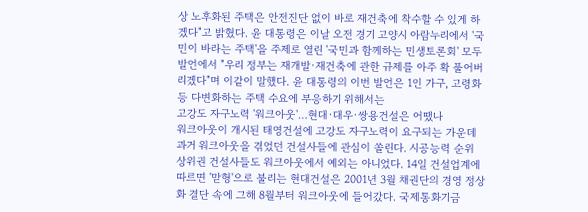상 노후화된 주택은 안전진단 없이 바로 재건축에 착수할 수 있게 하겠다"고 밝혔다. 윤 대통령은 이날 오전 경기 고양시 아람누리에서 '국민이 바라는 주택'을 주제로 열린 '국민과 함께하는 민생토론회' 모두발언에서 "우리 정부는 재개발·재건축에 관한 규제를 아주 확 풀어버리겠다"며 이같이 말했다. 윤 대통령의 이번 발언은 1인 가구, 고령화 등 다변화하는 주택 수요에 부응하기 위해서는
고강도 자구노력 '워크아웃'…현대·대우·쌍용건설은 어땠나
워크아웃이 개시된 태영건설에 고강도 자구노력이 요구되는 가운데 과거 워크아웃을 겪었던 건설사들에 관심이 쏠린다. 시공능력 순위 상위권 건설사들도 워크아웃에서 예외는 아니었다. 14일 건설업계에 따르면 '맏형'으로 불리는 현대건설은 2001년 3월 채권단의 경영 정상화 결단 속에 그해 8월부터 워크아웃에 들어갔다. 국제통화기금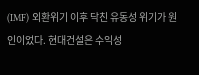(IMF) 외환위기 이후 닥친 유동성 위기가 원인이었다. 현대건설은 수익성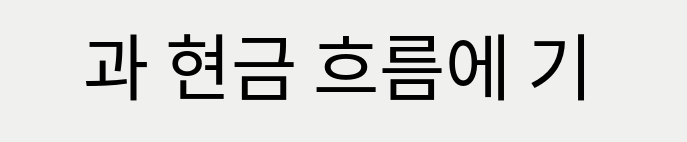과 현금 흐름에 기